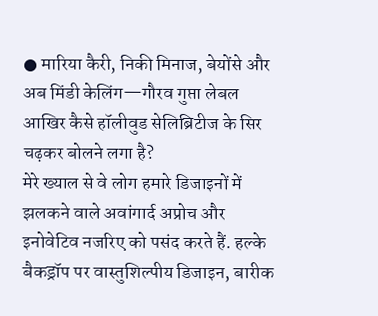● मारिया कैरी, निकी मिनाज, बेयोंसे और अब मिंडी केलिंग—गौरव गुप्ता लेबल आखिर कैसे हॉलीवुड सेलिब्रिटीज के सिर चढ़कर बोलने लगा है?
मेरे ख्याल से वे लोग हमारे डिजाइनों में झलकने वाले अवांगार्द अप्रोच और इनोवेटिव नजरिए को पसंद करते हैं. हल्के बैकड्रॉप पर वास्तुशिल्पीय डिजाइन, बारीक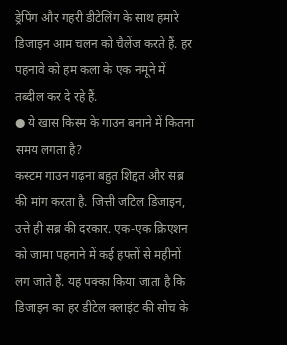ड्रेपिंग और गहरी डीटेलिंग के साथ हमारे डिजाइन आम चलन को चैलेंज करते हैं. हर पहनावे को हम कला के एक नमूने में तब्दील कर दे रहे हैं.
● ये खास किस्म के गाउन बनाने में कितना समय लगता है?
कस्टम गाउन गढ़ना बहुत शिद्दत और सब्र की मांग करता है. जित्ती जटिल डिजाइन, उत्ते ही सब्र की दरकार. एक-एक क्रिएशन को जामा पहनाने में कई हफ्तों से महीनों लग जाते हैं. यह पक्का किया जाता है कि डिजाइन का हर डीटेल क्लाइंट की सोच के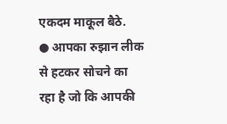एकदम माकूल बैठे.
● आपका रुझान लीक से हटकर सोचने का रहा है जो कि आपकी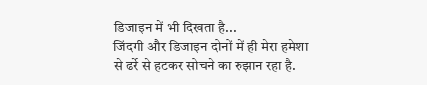डिजाइन में भी दिखता है...
जिंदगी और डिजाइन दोनों में ही मेरा हमेशा से ढर्रे से हटकर सोचने का रुझान रहा है.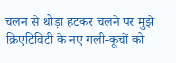चलन से थोड़ा हटकर चलने पर मुझे क्रिएटिविटी के नए गली-कूचों को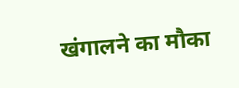खंगालने का मौका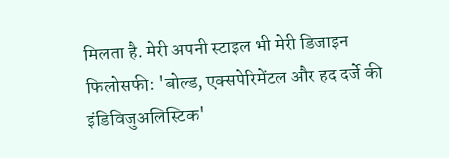मिलता है. मेरी अपनी स्टाइल भी मेरी डिजाइन फिलोसफी: 'बोल्ड, एक्सपेरिमेंटल और हद दर्जे की इंडिविजुअलिस्टिक'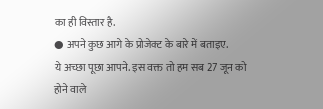का ही विस्तार है.
● अपने कुछ आगे के प्रोजेक्ट के बारे में बताइए.
ये अच्छा पूछा आपने. इस वक्त तो हम सब 27 जून को होने वाले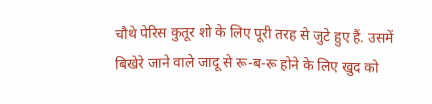चौथे पेरिस कुतूर शो के लिए पूरी तरह से जुटे हुए हैं. उसमें बिखेरे जाने वाले जादू से रू-ब-रू होने के लिए खुद को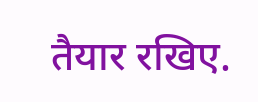तैयार रखिए.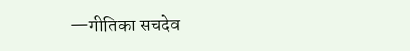—गीतिका सचदेव